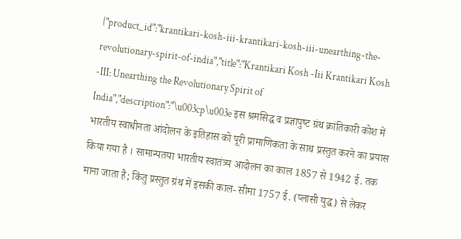{"product_id":"krantikari-kosh-iii-krantikari-kosh-iii-unearthing-the-revolutionary-spirit-of-india","title":"Krantikari Kosh -Iii Krantikari Kosh -III: Unearthing the Revolutionary Spirit of India","description":"\u003cp\u003e इस श्रमसिद्ध व प्रज्ञापुष्‍ट ग्रंथ क्रांतिकारी कोश में भारतीय स्वाधीनता आंदोलन के इतिहास को पूरी प्रामाणिकता के साथ प्रस्तुत करने का प्रयास किया गया है । सामान्यतया भारतीय स्वातंत्र्य आदोलन का काल 1857 से 1942 ई. तक माना जाता है; किंतु प्रस्तुत ग्रंथ में इसकी काल- सीमा 1757 ई. (प्लासी युद्ध) से लेकर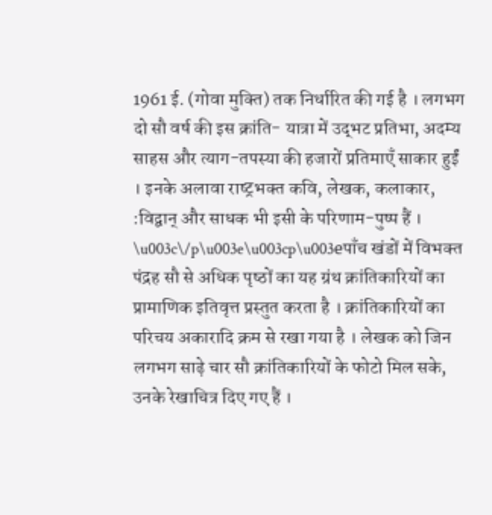1961 ई. (गोवा मुक्‍त‌ि) तक निर्धारित की गई है । लगभग दो सौ वर्ष की इस क्रांति- यात्रा में उद‍्भट प्रतिभा, अदम्य साहस और त्याग-तपस्या की हजारों प्रतिमाएँ साकार हुईं । इनके अलावा राष्‍ट्रभक्‍त कवि, लेखक, कलाकार, :व‌िद्वान् और साधक भी इसी के परिणाम-पुष्प हैं । \u003c\/p\u003e\u003cp\u003eपाँच खंडों में विभक्‍त पंद्रह सौ से अधिक पृष्‍ठों का यह ग्रंथ क्रांतिकारियों का प्रामाणिक इतिवृत्त प्रस्तुत करता है । क्रांतिकारियों का परिचय अकारादि क्रम से रखा गया है । लेखक को जिन लगभग साढ़े चार सौ क्रांतिकारियों के फोटो मिल सके, उनके रेखाचित्र दिए गए हैं ।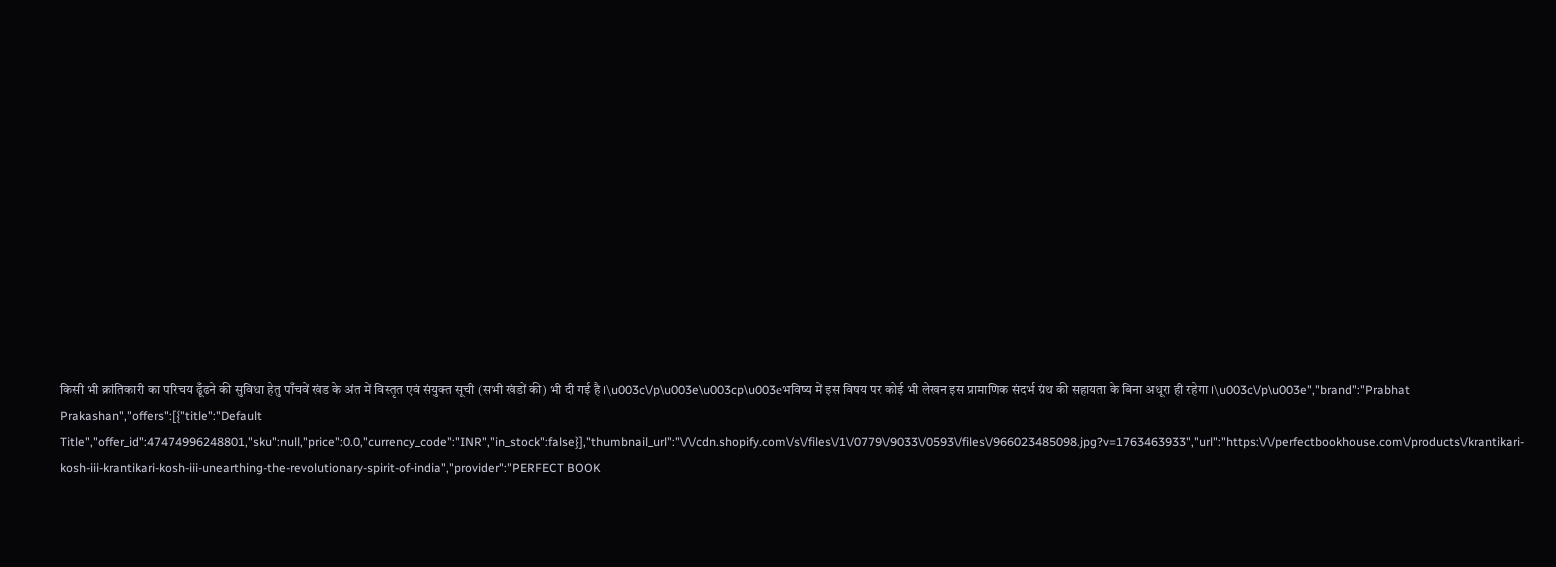किसी भी क्रांतिकारी का परिचय ढूँढने की सुविधा हेतु पाँचवें खंड के अंत में विस्तृत एवं संयुक्‍त सूची (सभी खंडों की) भी दी गई है ।\u003c\/p\u003e\u003cp\u003eभविष्य में इस विषय पर कोई भी लेखन इस प्रामाणिक संदर्भ ग्रंथ की सहायता के बिना अधूरा ही रहेगा ।\u003c\/p\u003e","brand":"Prabhat Prakashan","offers":[{"title":"Default Title","offer_id":47474996248801,"sku":null,"price":0.0,"currency_code":"INR","in_stock":false}],"thumbnail_url":"\/\/cdn.shopify.com\/s\/files\/1\/0779\/9033\/0593\/files\/966023485098.jpg?v=1763463933","url":"https:\/\/perfectbookhouse.com\/products\/krantikari-kosh-iii-krantikari-kosh-iii-unearthing-the-revolutionary-spirit-of-india","provider":"PERFECT BOOK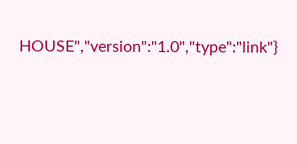HOUSE","version":"1.0","type":"link"}